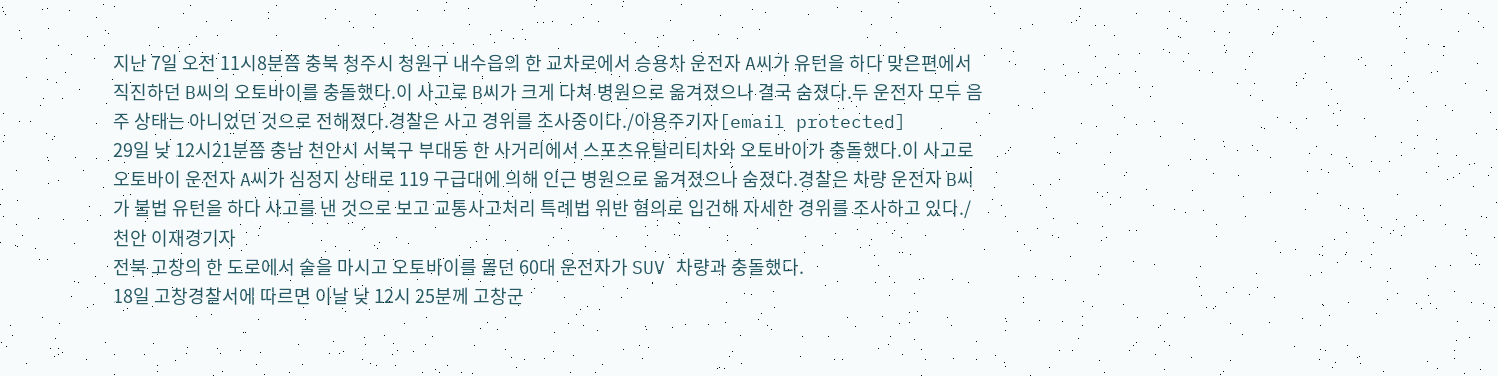지난 7일 오전 11시8분쯤 충북 청주시 청원구 내수읍의 한 교차로에서 승용차 운전자 A씨가 유턴을 하다 맞은편에서 직진하던 B씨의 오토바이를 충돌했다.이 사고로 B씨가 크게 다쳐 병원으로 옮겨졌으나 결국 숨졌다.두 운전자 모두 음주 상태는 아니었던 것으로 전해졌다.경찰은 사고 경위를 조사중이다./이용주기자[email protected]
29일 낮 12시21분쯤 충남 천안시 서북구 부대동 한 사거리에서 스포츠유틸리티차와 오토바이가 충돌했다.이 사고로 오토바이 운전자 A씨가 심정지 상태로 119 구급대에 의해 인근 병원으로 옮겨졌으나 숨졌다.경찰은 차량 운전자 B씨가 불법 유턴을 하다 사고를 낸 것으로 보고 교통사고처리 특례법 위반 혐의로 입건해 자세한 경위를 조사하고 있다./천안 이재경기자
전북 고창의 한 도로에서 술을 마시고 오토바이를 몰던 60대 운전자가 SUV 차량과 충돌했다.
18일 고창경찰서에 따르면 이날 낮 12시 25분께 고창군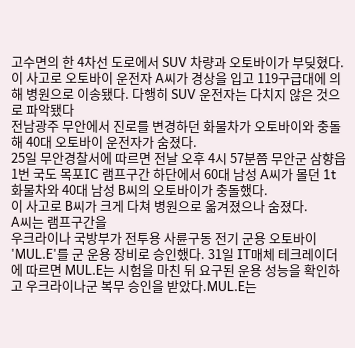고수면의 한 4차선 도로에서 SUV 차량과 오토바이가 부딪혔다.
이 사고로 오토바이 운전자 A씨가 경상을 입고 119구급대에 의해 병원으로 이송됐다. 다행히 SUV 운전자는 다치지 않은 것으로 파악됐다
전남광주 무안에서 진로를 변경하던 화물차가 오토바이와 충돌해 40대 오토바이 운전자가 숨졌다.
25일 무안경찰서에 따르면 전날 오후 4시 57분쯤 무안군 삼향읍 1번 국도 목포IC 램프구간 하단에서 60대 남성 A씨가 몰던 1t 화물차와 40대 남성 B씨의 오토바이가 충돌했다.
이 사고로 B씨가 크게 다쳐 병원으로 옮겨졌으나 숨졌다.
A씨는 램프구간을
우크라이나 국방부가 전투용 사륜구동 전기 군용 오토바이 'MUL.E'를 군 운용 장비로 승인했다. 31일 IT매체 테크레이더에 따르면 MUL.E는 시험을 마친 뒤 요구된 운용 성능을 확인하고 우크라이나군 복무 승인을 받았다.MUL.E는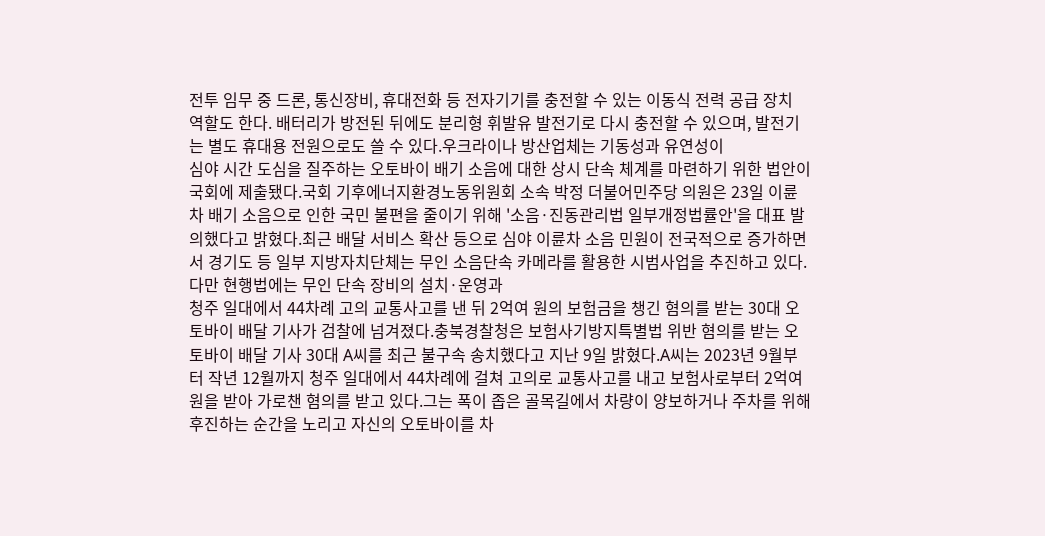전투 임무 중 드론, 통신장비, 휴대전화 등 전자기기를 충전할 수 있는 이동식 전력 공급 장치 역할도 한다. 배터리가 방전된 뒤에도 분리형 휘발유 발전기로 다시 충전할 수 있으며, 발전기는 별도 휴대용 전원으로도 쓸 수 있다.우크라이나 방산업체는 기동성과 유연성이
심야 시간 도심을 질주하는 오토바이 배기 소음에 대한 상시 단속 체계를 마련하기 위한 법안이 국회에 제출됐다.국회 기후에너지환경노동위원회 소속 박정 더불어민주당 의원은 23일 이륜차 배기 소음으로 인한 국민 불편을 줄이기 위해 '소음·진동관리법 일부개정법률안'을 대표 발의했다고 밝혔다.최근 배달 서비스 확산 등으로 심야 이륜차 소음 민원이 전국적으로 증가하면서 경기도 등 일부 지방자치단체는 무인 소음단속 카메라를 활용한 시범사업을 추진하고 있다.다만 현행법에는 무인 단속 장비의 설치·운영과
청주 일대에서 44차례 고의 교통사고를 낸 뒤 2억여 원의 보험금을 챙긴 혐의를 받는 30대 오토바이 배달 기사가 검찰에 넘겨졌다.충북경찰청은 보험사기방지특별법 위반 혐의를 받는 오토바이 배달 기사 30대 A씨를 최근 불구속 송치했다고 지난 9일 밝혔다.A씨는 2023년 9월부터 작년 12월까지 청주 일대에서 44차례에 걸쳐 고의로 교통사고를 내고 보험사로부터 2억여 원을 받아 가로챈 혐의를 받고 있다.그는 폭이 좁은 골목길에서 차량이 양보하거나 주차를 위해 후진하는 순간을 노리고 자신의 오토바이를 차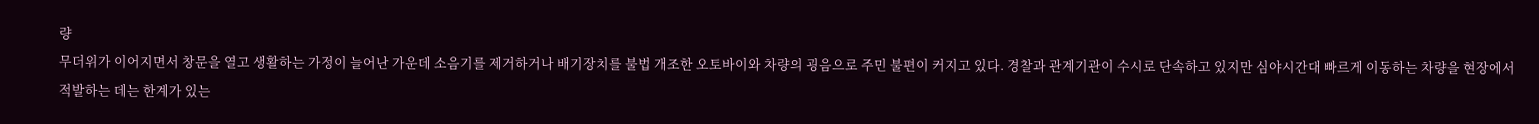량
무더위가 이어지면서 창문을 열고 생활하는 가정이 늘어난 가운데 소음기를 제거하거나 배기장치를 불법 개조한 오토바이와 차량의 굉음으로 주민 불편이 커지고 있다. 경찰과 관계기관이 수시로 단속하고 있지만 심야시간대 빠르게 이동하는 차량을 현장에서 적발하는 데는 한계가 있는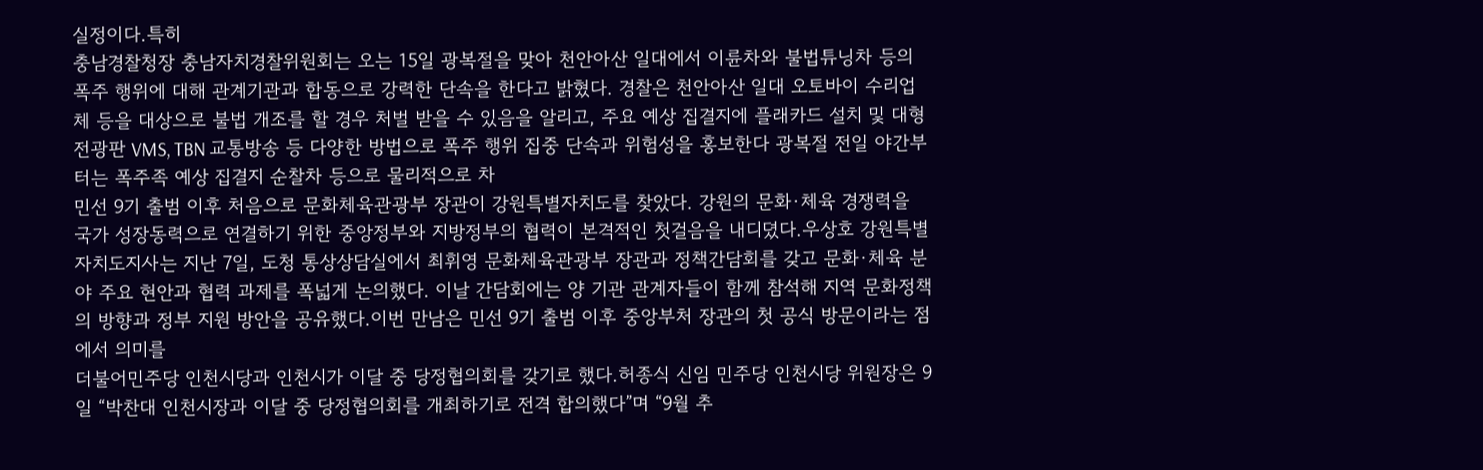실정이다.특히
충남경찰청장 충남자치경찰위원회는 오는 15일 광복절을 맞아 천안아산 일대에서 이륜차와 불법튜닝차 등의 폭주 행위에 대해 관계기관과 합동으로 강력한 단속을 한다고 밝혔다. 경찰은 천안아산 일대 오토바이 수리업체 등을 대상으로 불법 개조를 할 경우 처벌 받을 수 있음을 알리고, 주요 예상 집결지에 플래카드 설치 및 대형전광판 VMS, TBN 교통방송 등 다양한 방법으로 폭주 행위 집중 단속과 위험성을 홍보한다 광복절 전일 야간부터는 폭주족 예상 집결지 순찰차 등으로 물리적으로 차
민선 9기 출범 이후 처음으로 문화체육관광부 장관이 강원특별자치도를 찾았다. 강원의 문화·체육 경쟁력을 국가 성장동력으로 연결하기 위한 중앙정부와 지방정부의 협력이 본격적인 첫걸음을 내디뎠다.우상호 강원특별자치도지사는 지난 7일, 도청 통상상담실에서 최휘영 문화체육관광부 장관과 정책간담회를 갖고 문화·체육 분야 주요 현안과 협력 과제를 폭넓게 논의했다. 이날 간담회에는 양 기관 관계자들이 함께 참석해 지역 문화정책의 방향과 정부 지원 방안을 공유했다.이번 만남은 민선 9기 출범 이후 중앙부처 장관의 첫 공식 방문이라는 점에서 의미를
더불어민주당 인천시당과 인천시가 이달 중 당정협의회를 갖기로 했다.허종식 신임 민주당 인천시당 위원장은 9일 “박찬대 인천시장과 이달 중 당정협의회를 개최하기로 전격 합의했다”며 “9월 추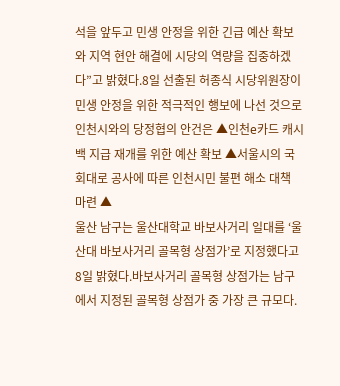석을 앞두고 민생 안정을 위한 긴급 예산 확보와 지역 현안 해결에 시당의 역량을 집중하겠다”고 밝혔다.8일 선출된 허종식 시당위원장이 민생 안정을 위한 적극적인 행보에 나선 것으로 인천시와의 당정협의 안건은 ▲인천e카드 캐시백 지급 재개를 위한 예산 확보 ▲서울시의 국회대로 공사에 따른 인천시민 불편 해소 대책 마련 ▲
울산 남구는 울산대학교 바보사거리 일대를 ‘울산대 바보사거리 골목형 상점가’로 지정했다고 8일 밝혔다.바보사거리 골목형 상점가는 남구에서 지정된 골목형 상점가 중 가장 큰 규모다.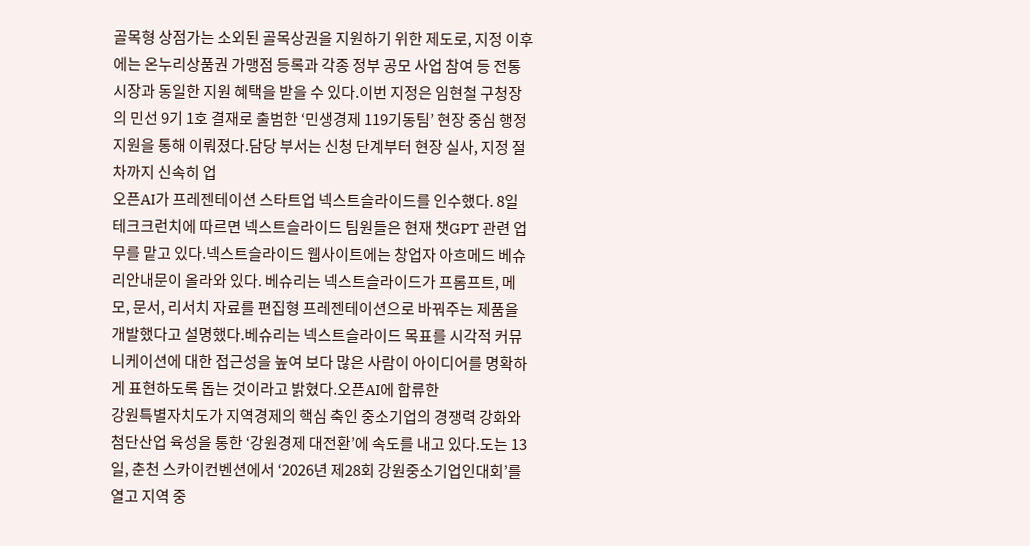골목형 상점가는 소외된 골목상권을 지원하기 위한 제도로, 지정 이후에는 온누리상품권 가맹점 등록과 각종 정부 공모 사업 참여 등 전통시장과 동일한 지원 혜택을 받을 수 있다.이번 지정은 임현철 구청장의 민선 9기 1호 결재로 출범한 ‘민생경제 119기동팀’ 현장 중심 행정 지원을 통해 이뤄졌다.담당 부서는 신청 단계부터 현장 실사, 지정 절차까지 신속히 업
오픈AI가 프레젠테이션 스타트업 넥스트슬라이드를 인수했다. 8일 테크크런치에 따르면 넥스트슬라이드 팀원들은 현재 챗GPT 관련 업무를 맡고 있다.넥스트슬라이드 웹사이트에는 창업자 아흐메드 베슈리안내문이 올라와 있다. 베슈리는 넥스트슬라이드가 프롬프트, 메모, 문서, 리서치 자료를 편집형 프레젠테이션으로 바꿔주는 제품을 개발했다고 설명했다.베슈리는 넥스트슬라이드 목표를 시각적 커뮤니케이션에 대한 접근성을 높여 보다 많은 사람이 아이디어를 명확하게 표현하도록 돕는 것이라고 밝혔다.오픈AI에 합류한
강원특별자치도가 지역경제의 핵심 축인 중소기업의 경쟁력 강화와 첨단산업 육성을 통한 ‘강원경제 대전환’에 속도를 내고 있다.도는 13일, 춘천 스카이컨벤션에서 ‘2026년 제28회 강원중소기업인대회’를 열고 지역 중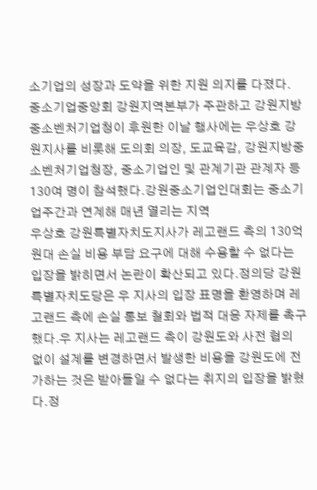소기업의 성장과 도약을 위한 지원 의지를 다졌다. 중소기업중앙회 강원지역본부가 주관하고 강원지방중소벤처기업청이 후원한 이날 행사에는 우상호 강원지사를 비롯해 도의회 의장, 도교육감, 강원지방중소벤처기업청장, 중소기업인 및 관계기관 관계자 등 130여 명이 참석했다.강원중소기업인대회는 중소기업주간과 연계해 매년 열리는 지역
우상호 강원특별자치도지사가 레고랜드 측의 130억 원대 손실 비용 부담 요구에 대해 수용할 수 없다는 입장을 밝히면서 논란이 확산되고 있다.정의당 강원특별자치도당은 우 지사의 입장 표명을 환영하며 레고랜드 측에 손실 통보 철회와 법적 대응 자제를 촉구했다.우 지사는 레고랜드 측이 강원도와 사전 협의 없이 설계를 변경하면서 발생한 비용을 강원도에 전가하는 것은 받아들일 수 없다는 취지의 입장을 밝혔다.정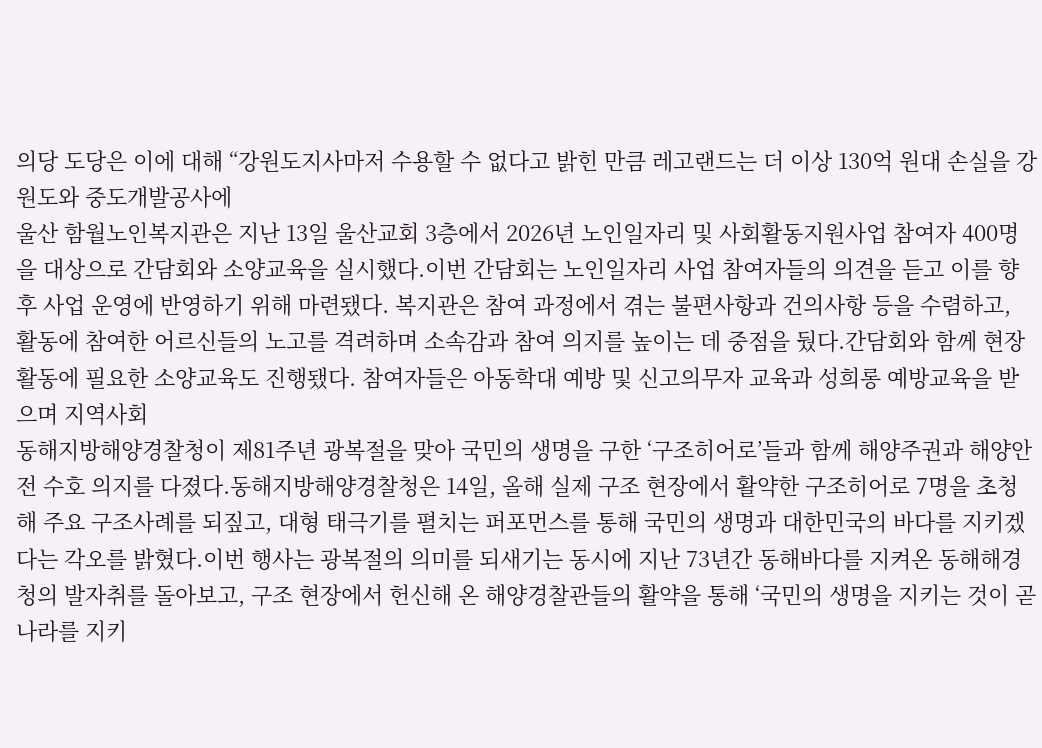의당 도당은 이에 대해 “강원도지사마저 수용할 수 없다고 밝힌 만큼 레고랜드는 더 이상 130억 원대 손실을 강원도와 중도개발공사에
울산 함월노인복지관은 지난 13일 울산교회 3층에서 2026년 노인일자리 및 사회활동지원사업 참여자 400명을 대상으로 간담회와 소양교육을 실시했다.이번 간담회는 노인일자리 사업 참여자들의 의견을 듣고 이를 향후 사업 운영에 반영하기 위해 마련됐다. 복지관은 참여 과정에서 겪는 불편사항과 건의사항 등을 수렴하고, 활동에 참여한 어르신들의 노고를 격려하며 소속감과 참여 의지를 높이는 데 중점을 뒀다.간담회와 함께 현장 활동에 필요한 소양교육도 진행됐다. 참여자들은 아동학대 예방 및 신고의무자 교육과 성희롱 예방교육을 받으며 지역사회
동해지방해양경찰청이 제81주년 광복절을 맞아 국민의 생명을 구한 ‘구조히어로’들과 함께 해양주권과 해양안전 수호 의지를 다졌다.동해지방해양경찰청은 14일, 올해 실제 구조 현장에서 활약한 구조히어로 7명을 초청해 주요 구조사례를 되짚고, 대형 태극기를 펼치는 퍼포먼스를 통해 국민의 생명과 대한민국의 바다를 지키겠다는 각오를 밝혔다.이번 행사는 광복절의 의미를 되새기는 동시에 지난 73년간 동해바다를 지켜온 동해해경청의 발자취를 돌아보고, 구조 현장에서 헌신해 온 해양경찰관들의 활약을 통해 ‘국민의 생명을 지키는 것이 곧 나라를 지키